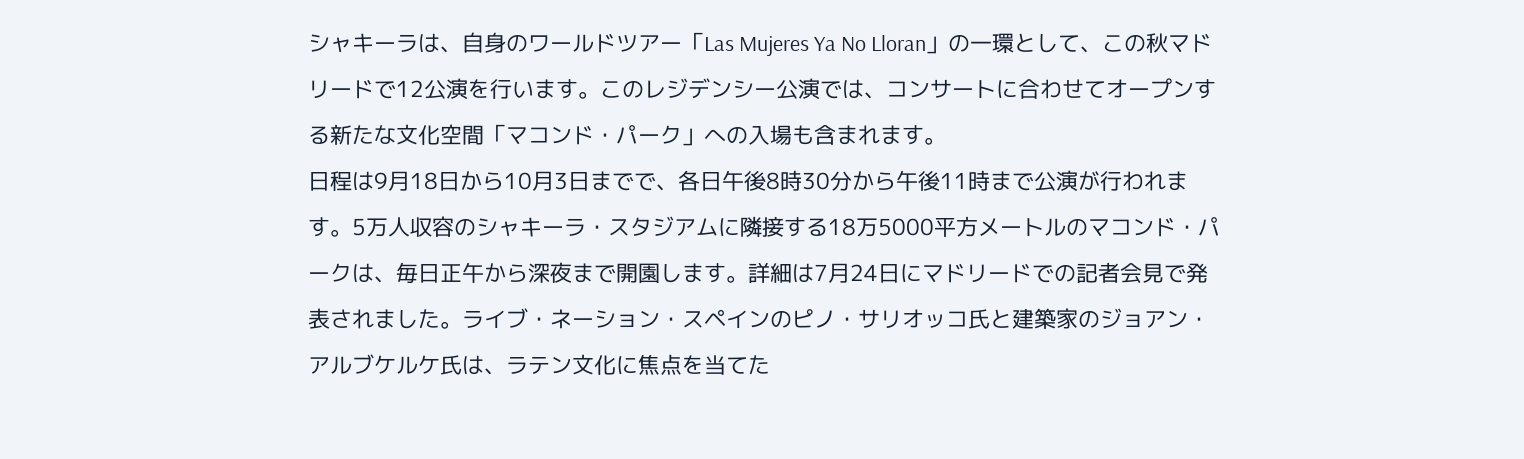シャキーラは、自身のワールドツアー「Las Mujeres Ya No Lloran」の一環として、この秋マドリードで12公演を行います。このレジデンシー公演では、コンサートに合わせてオープンする新たな文化空間「マコンド・パーク」への入場も含まれます。
日程は9月18日から10月3日までで、各日午後8時30分から午後11時まで公演が行われます。5万人収容のシャキーラ・スタジアムに隣接する18万5000平方メートルのマコンド・パークは、毎日正午から深夜まで開園します。詳細は7月24日にマドリードでの記者会見で発表されました。ライブ・ネーション・スペインのピノ・サリオッコ氏と建築家のジョアン・アルブケルケ氏は、ラテン文化に焦点を当てた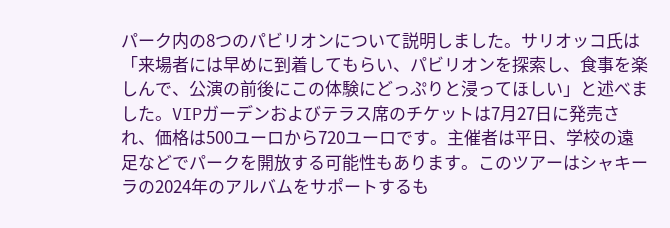パーク内の8つのパビリオンについて説明しました。サリオッコ氏は「来場者には早めに到着してもらい、パビリオンを探索し、食事を楽しんで、公演の前後にこの体験にどっぷりと浸ってほしい」と述べました。VIPガーデンおよびテラス席のチケットは7月27日に発売され、価格は500ユーロから720ユーロです。主催者は平日、学校の遠足などでパークを開放する可能性もあります。このツアーはシャキーラの2024年のアルバムをサポートするも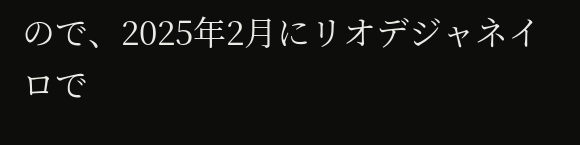ので、2025年2月にリオデジャネイロで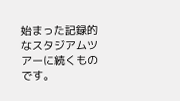始まった記録的なスタジアムツアーに続くものです。